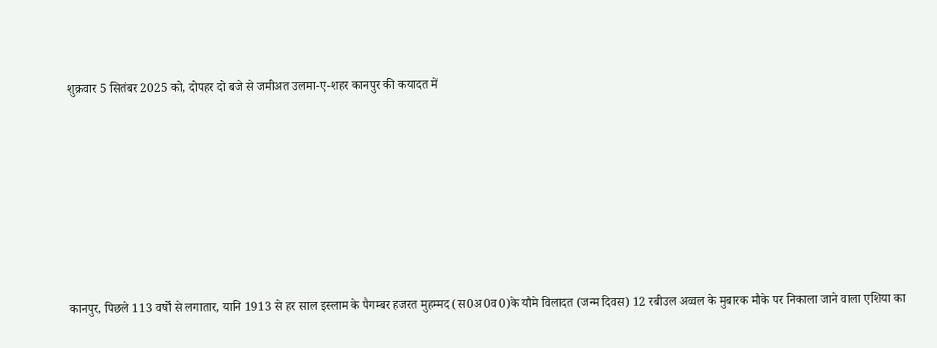शुक्रवार 5 सितंबर 2025 को, दोपहर दो बजे से जमीअत उलमा-ए-शहर कानपुर की कयादत में







कानपुर, पिछले 113 वर्षों से लगातार, यानि 1913 से हर साल इस्लाम के पैगम्बर हजरत मुहम्मद (स0अ0व0)के यौमे विलादत (जन्म दिवस) 12 रबीउल अव्वल के मुबारक मौके पर निकाला जाने वाला एशिया का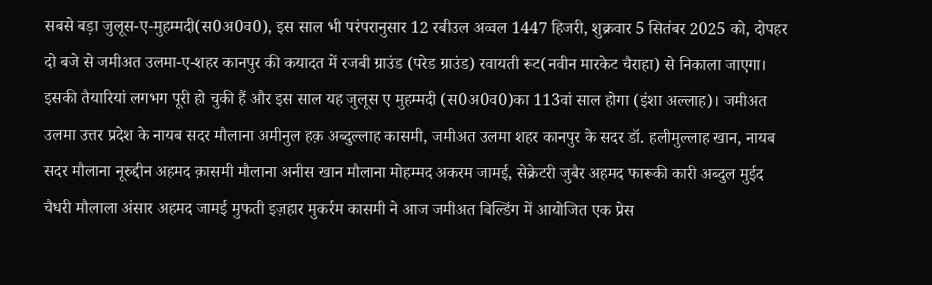सबसे बड़ा जुलूस-ए-मुहम्मदी(स0अ0व0), इस साल भी परंपरानुसार 12 रबीउल अव्वल 1447 हिजरी, शुक्रवार 5 सितंबर 2025 को, दोपहर दो बजे से जमीअत उलमा-ए-शहर कानपुर की कयादत में रजबी ग्राउंड (परेड ग्राउंड) रवायती रूट(नवीन मारकेट चैराहा) से निकाला जाएगा। इसकी तैयारियां लगभग पूरी हो चुकी हैं और इस साल यह जुलूस ए मुहम्मदी (स0अ0व0)का 113वां साल होगा (इंशा अल्लाह)। जमीअत उलमा उत्तर प्रदेश के नायब सदर मौलाना अमीनुल हक़ अब्दुल्लाह कासमी, जमीअत उलमा शहर कानपुर के सदर डॉ. हलीमुल्लाह खान, नायब सदर मौलाना नूरुद्दीन अहमद क़ासमी मौलाना अनीस खान मौलाना मोहम्मद अकरम जामई, सेक्रेटरी जुबैर अहमद फारूकी कारी अब्दुल मुईद चैधरी मौलाला अंसार अहमद जामई मुफती इज़हार मुकर्रम कासमी ने आज जमीअत बिल्डिंग में आयोजित एक प्रेस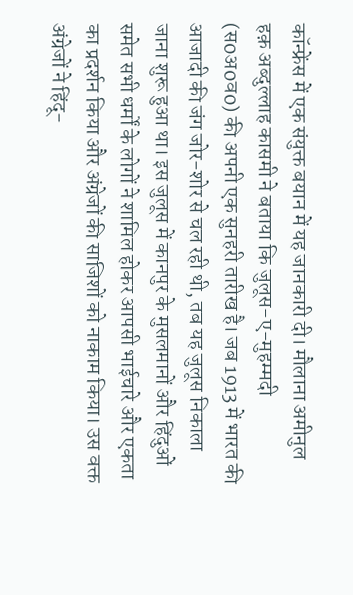कॉन्फ्रेंस में एक संयुक्त बयान में यह जानकारी दी। मौलाना अमीनुल हक़ अब्दुल्लाह कासमी ने बताया कि जुलूस-ए-मुहम्मदी (स0अ0व0) की अपनी एक सुनहरी तारीख है। जब 1913 में भारत की आजादी की जंग जोर-शोर से चल रही थी, तब यह जुलूस निकाला जाना शुरू हुआ था। इस जुलूस में कानपुर के मुसलमानों और हिंदुओं समेत सभी धर्मों के लोगों ने शामिल होकर आपसी भाईचारे और एकता का प्रदर्शन किया और अंग्रेजों की साजिशों को नाकाम किया। उस वक्त अंग्रेजों ने हिंदू-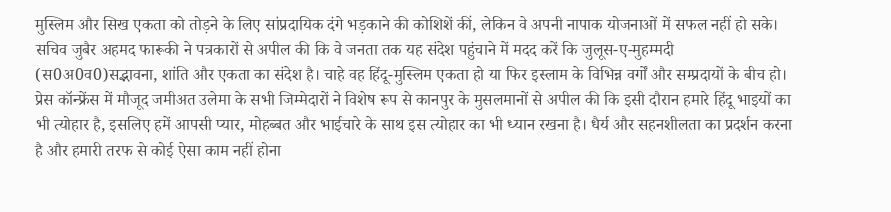मुस्लिम और सिख एकता को तोड़ने के लिए सांप्रदायिक दंगे भड़काने की कोशिशें कीं, लेकिन वे अपनी नापाक योजनाओं में सफल नहीं हो सके। सचिव जुबैर अहमद फारूकी ने पत्रकारों से अपील की कि वे जनता तक यह संदेश पहुंचाने में मदद करें कि जुलूस-ए-मुहम्मदी (स0अ0व0)सद्भावना, शांति और एकता का संदेश है। चाहे वह हिंदू-मुस्लिम एकता हो या फिर इस्लाम के विभिन्न वर्गों और सम्प्रदायों के बीच हो। प्रेस कॉन्फ्रेंस में मौजूद जमीअत उलेमा के सभी जिम्मेदारों ने विशेष रूप से कानपुर के मुसलमानों से अपील की कि इसी दौरान हमारे हिंदू भाइयों का भी त्योहार है, इसलिए हमें आपसी प्यार, मोहब्बत और भाईचारे के साथ इस त्योहार का भी ध्यान रखना है। धैर्य और सहनशीलता का प्रदर्शन करना है और हमारी तरफ से कोई ऐसा काम नहीं होना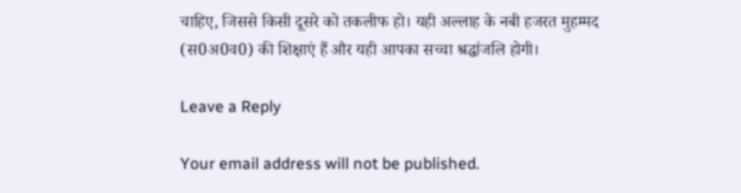चाहिए, जिससे किसी दूसरे को तकलीफ हो। यही अल्लाह के नबी हजरत मुहम्मद (स0अ0व0) की शिक्षाएं हैं और यही आपका सच्चा श्रद्धांजलि होगी।

Leave a Reply

Your email address will not be published.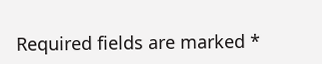Required fields are marked *